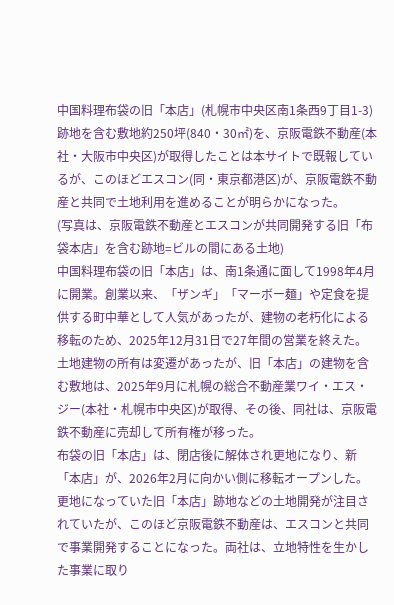中国料理布袋の旧「本店」(札幌市中央区南1条西9丁目1-3)跡地を含む敷地約250坪(840・30㎡)を、京阪電鉄不動産(本社・大阪市中央区)が取得したことは本サイトで既報しているが、このほどエスコン(同・東京都港区)が、京阪電鉄不動産と共同で土地利用を進めることが明らかになった。
(写真は、京阪電鉄不動産とエスコンが共同開発する旧「布袋本店」を含む跡地=ビルの間にある土地)
中国料理布袋の旧「本店」は、南1条通に面して1998年4月に開業。創業以来、「ザンギ」「マーボー麺」や定食を提供する町中華として人気があったが、建物の老朽化による移転のため、2025年12月31日で27年間の営業を終えた。土地建物の所有は変遷があったが、旧「本店」の建物を含む敷地は、2025年9月に札幌の総合不動産業ワイ・エス・ジー(本社・札幌市中央区)が取得、その後、同社は、京阪電鉄不動産に売却して所有権が移った。
布袋の旧「本店」は、閉店後に解体され更地になり、新「本店」が、2026年2月に向かい側に移転オープンした。更地になっていた旧「本店」跡地などの土地開発が注目されていたが、このほど京阪電鉄不動産は、エスコンと共同で事業開発することになった。両社は、立地特性を生かした事業に取り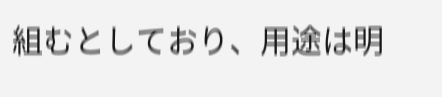組むとしており、用途は明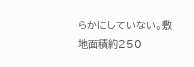らかにしていない。敷地面積約250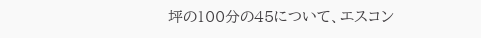坪の100分の45について、エスコン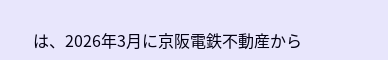は、2026年3月に京阪電鉄不動産から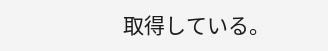取得している。